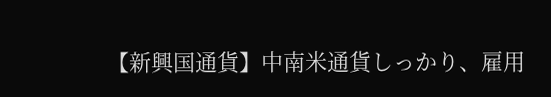【新興国通貨】中南米通貨しっかり、雇用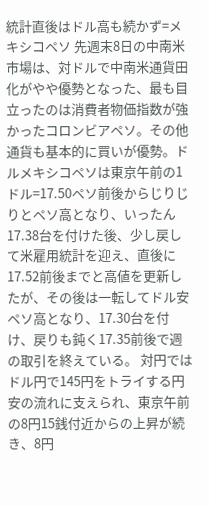統計直後はドル高も続かず=メキシコペソ 先週末8日の中南米市場は、対ドルで中南米通貨田化がやや優勢となった、最も目立ったのは消費者物価指数が強かったコロンビアペソ。その他通貨も基本的に買いが優勢。ドルメキシコペソは東京午前の1ドル=17.50ペソ前後からじりじりとペソ高となり、いったん17.38台を付けた後、少し戻して米雇用統計を迎え、直後に17.52前後までと高値を更新したが、その後は一転してドル安ペソ高となり、17.30台を付け、戻りも鈍く17.35前後で週の取引を終えている。 対円ではドル円で145円をトライする円安の流れに支えられ、東京午前の8円15銭付近からの上昇が続き、8円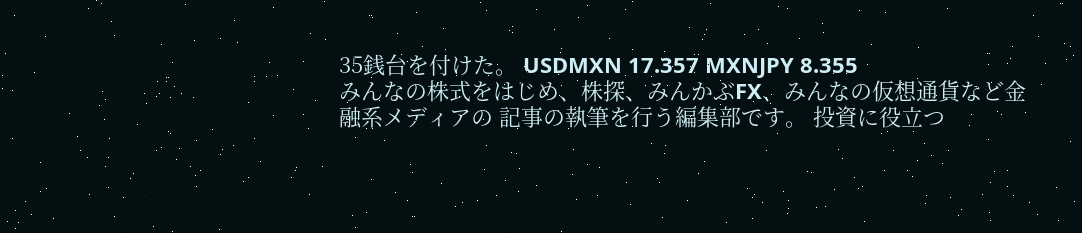35銭台を付けた。 USDMXN 17.357 MXNJPY 8.355
みんなの株式をはじめ、株探、みんかぶFX、みんなの仮想通貨など金融系メディアの 記事の執筆を行う編集部です。 投資に役立つ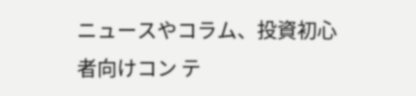ニュースやコラム、投資初心者向けコン テ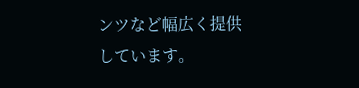ンツなど幅広く提供しています。